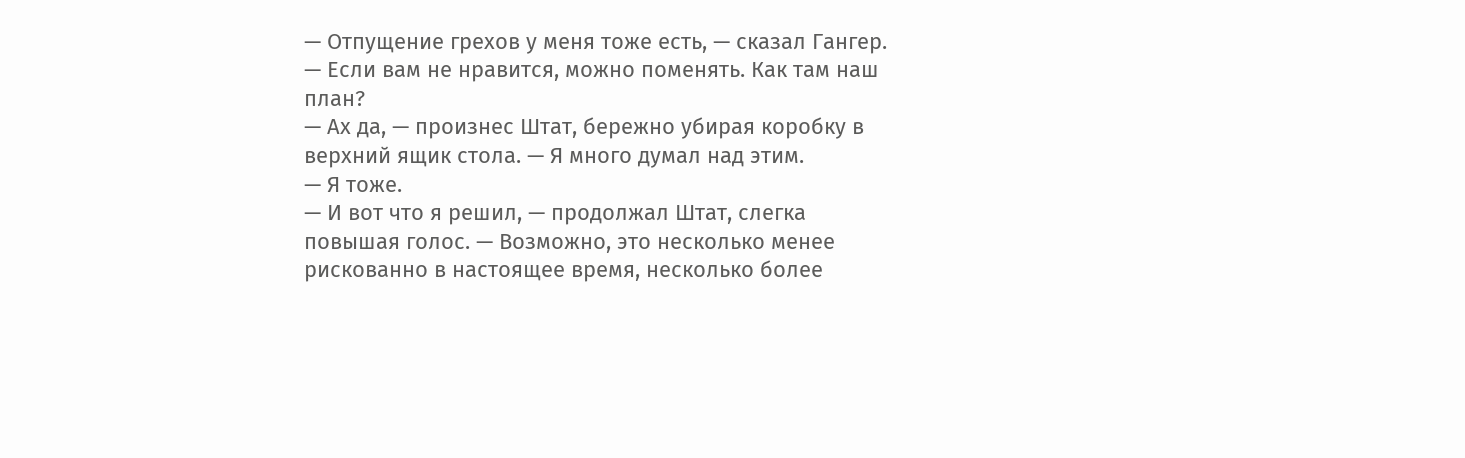— Отпущение грехов у меня тоже есть, — сказал Гангер. — Если вам не нравится, можно поменять. Как там наш план?
— Ах да, — произнес Штат, бережно убирая коробку в верхний ящик стола. — Я много думал над этим.
— Я тоже.
— И вот что я решил, — продолжал Штат, слегка повышая голос. — Возможно, это несколько менее рискованно в настоящее время, несколько более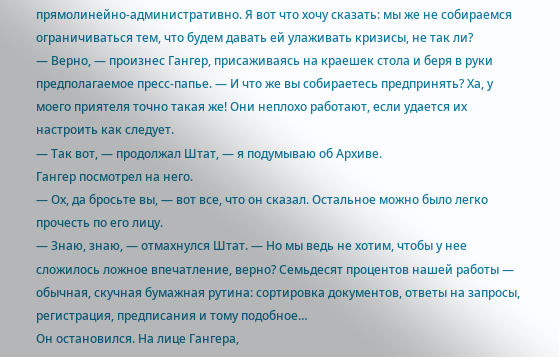прямолинейно-административно. Я вот что хочу сказать: мы же не собираемся ограничиваться тем, что будем давать ей улаживать кризисы, не так ли?
— Верно, — произнес Гангер, присаживаясь на краешек стола и беря в руки предполагаемое пресс-папье. — И что же вы собираетесь предпринять? Ха, у моего приятеля точно такая же! Они неплохо работают, если удается их настроить как следует.
— Так вот, — продолжал Штат, — я подумываю об Архиве.
Гангер посмотрел на него.
— Ох, да бросьте вы, — вот все, что он сказал. Остальное можно было легко прочесть по его лицу.
— Знаю, знаю, — отмахнулся Штат. — Но мы ведь не хотим, чтобы у нее сложилось ложное впечатление, верно? Семьдесят процентов нашей работы — обычная, скучная бумажная рутина: сортировка документов, ответы на запросы, регистрация, предписания и тому подобное…
Он остановился. На лице Гангера,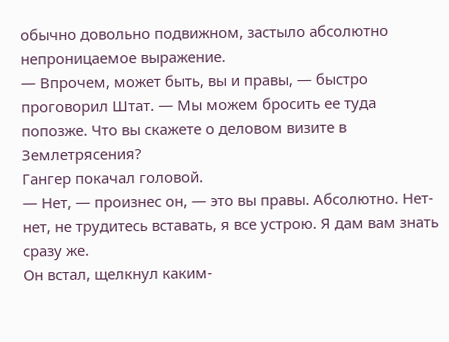обычно довольно подвижном, застыло абсолютно непроницаемое выражение.
— Впрочем, может быть, вы и правы, — быстро проговорил Штат. — Мы можем бросить ее туда попозже. Что вы скажете о деловом визите в Землетрясения?
Гангер покачал головой.
— Нет, — произнес он, — это вы правы. Абсолютно. Нет-нет, не трудитесь вставать, я все устрою. Я дам вам знать сразу же.
Он встал, щелкнул каким-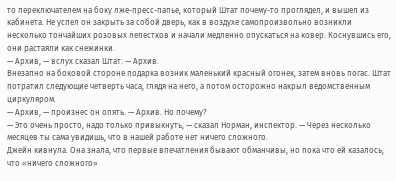то переключателем на боку лже-пресс-папье, который Штат почему-то проглядел, и вышел из кабинета. Не успел он закрыть за собой дверь, как в воздухе самопроизвольно возникли несколько тончайших розовых лепестков и начали медленно опускаться на ковер. Коснувшись его, они растаяли как снежинки.
— Архив, — вслух сказал Штат. — Архив.
Внезапно на боковой стороне подарка возник маленький красный огонек, затем вновь погас. Штат потратил следующие четверть часа, глядя на него, а потом осторожно накрыл ведомственным циркуляром.
— Архив, — произнес он опять. — Архив. Но почему?
— Это очень просто, надо только привыкнуть, — сказал Норман, инспектор. — Через несколько месяцев ты сама увидишь, что в нашей работе нет ничего сложного.
Джейн кивнула. Она знала, что первые впечатления бывают обманчивы, но пока что ей казалось, что «ничего сложного»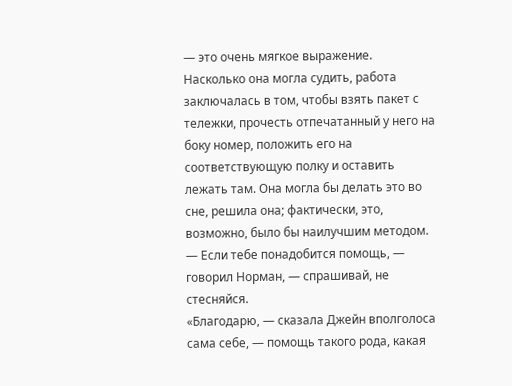— это очень мягкое выражение. Насколько она могла судить, работа заключалась в том, чтобы взять пакет с тележки, прочесть отпечатанный у него на боку номер, положить его на соответствующую полку и оставить лежать там. Она могла бы делать это во сне, решила она; фактически, это, возможно, было бы наилучшим методом.
— Если тебе понадобится помощь, — говорил Норман, — спрашивай, не стесняйся.
«Благодарю, — сказала Джейн вполголоса сама себе, — помощь такого рода, какая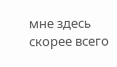мне здесь скорее всего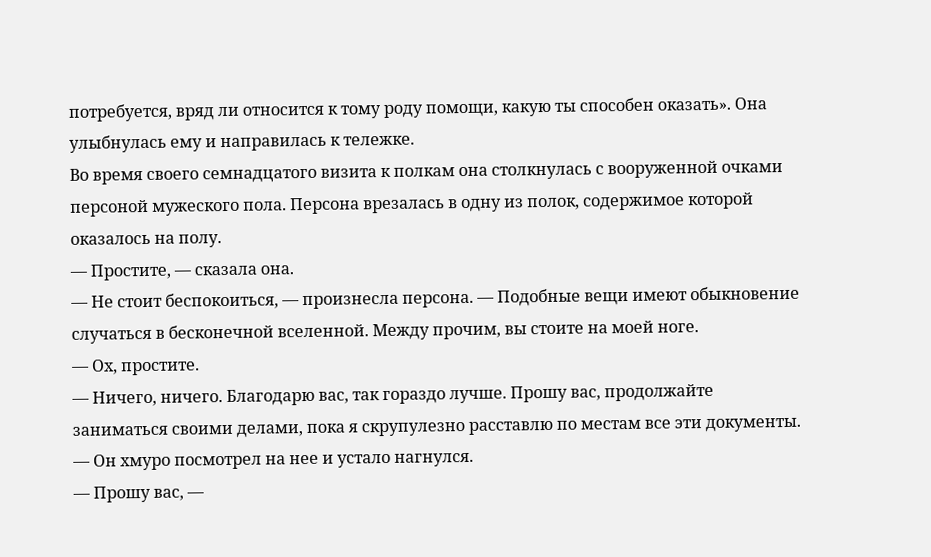потребуется, вряд ли относится к тому роду помощи, какую ты способен оказать». Она улыбнулась ему и направилась к тележке.
Во время своего семнадцатого визита к полкам она столкнулась с вооруженной очками персоной мужеского пола. Персона врезалась в одну из полок, содержимое которой оказалось на полу.
— Простите, — сказала она.
— Не стоит беспокоиться, — произнесла персона. — Подобные вещи имеют обыкновение случаться в бесконечной вселенной. Между прочим, вы стоите на моей ноге.
— Ох, простите.
— Ничего, ничего. Благодарю вас, так гораздо лучше. Прошу вас, продолжайте заниматься своими делами, пока я скрупулезно расставлю по местам все эти документы. — Он хмуро посмотрел на нее и устало нагнулся.
— Прошу вас, —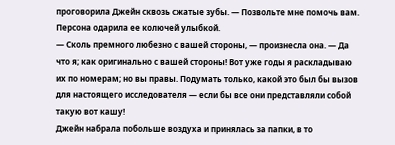проговорила Джейн сквозь сжатые зубы. — Позвольте мне помочь вам.
Персона одарила ее колючей улыбкой.
— Сколь премного любезно с вашей стороны, — произнесла она. — Да что я; как оригинально с вашей стороны! Вот уже годы я раскладываю их по номерам; но вы правы. Подумать только, какой это был бы вызов для настоящего исследователя — если бы все они представляли собой такую вот кашу!
Джейн набрала побольше воздуха и принялась за папки, в то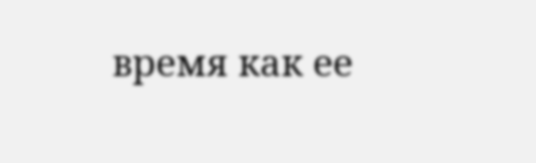время как ее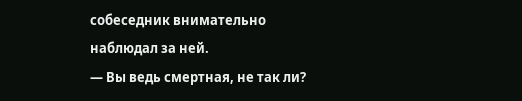собеседник внимательно наблюдал за ней.
— Вы ведь смертная, не так ли?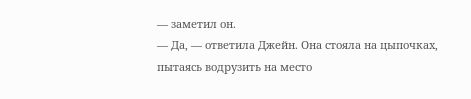— заметил он.
— Да, — ответила Джейн. Она стояла на цыпочках, пытаясь водрузить на место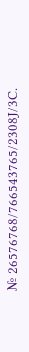№ 26576768/766543765/2308J/3C.